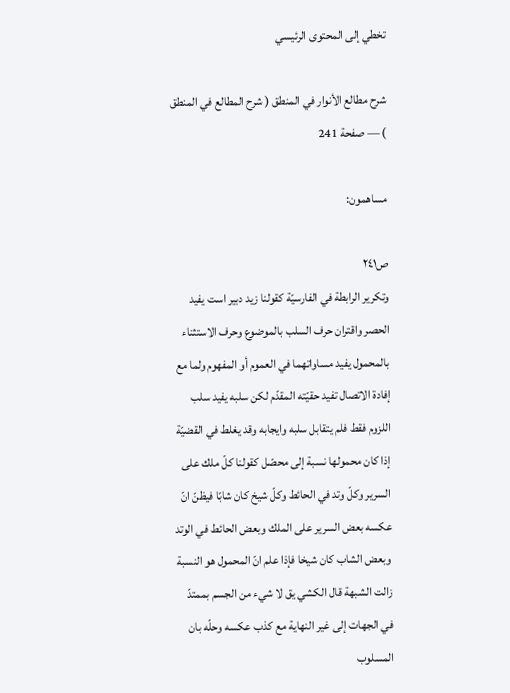تخطي إلى المحتوى الرئيسي

شرح مطالع الأنوار في المنطق ( شرح المطالع في المنطق ) — صفحة 241

مساهمون:

ص٢٤١
وتكرير الرابطة في الفارسيّة كقولنا زيد دبير است يفيد الحصر واقتران حرف السلب بالموضوع وحرف الاستثناء بالمحمول يفيد مساواتهما في العموم أو المفهوم ولما مع إفادة الاتصال تفيد حقيّته المقدّم لكن سلبه يفيد سلب اللزوم فقط فلم يتقابل سلبه وايجابه وقد يغلط في القضيّة إذا كان محمولها نسبة إلى محصّل كقولنا كلّ ملك على السرير وكلّ وتد في الحائط وكلّ شيخ كان شابّا فيظنّ انّ عكسه بعض السرير على الملك وبعض الحائط في الوتد وبعض الشاب كان شيخا فإذا علم انّ المحمول هو النسبة زالت الشبهة قال الكشي يق لا شيء من الجسم بممتدّ في الجهات إلى غير النهاية مع كذب عكسه وحلّه بان المسلوب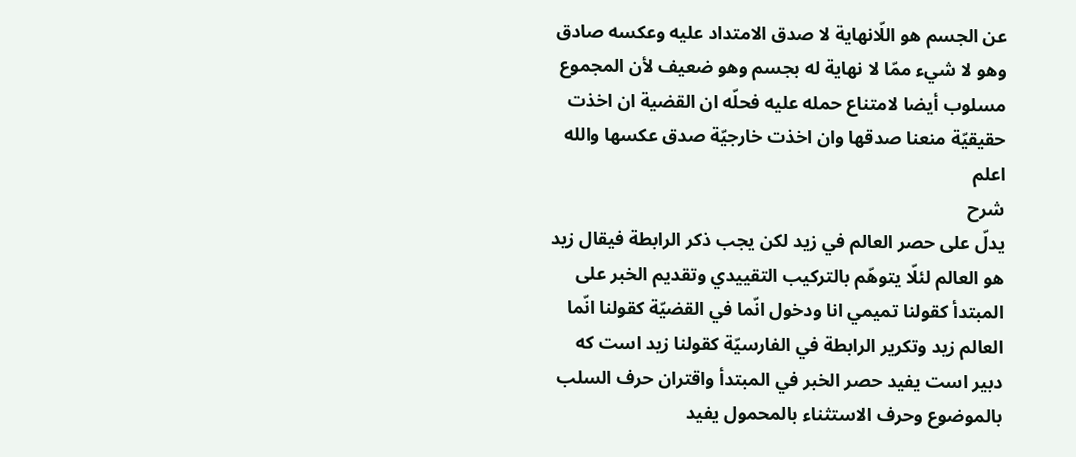عن الجسم هو اللّانهاية لا صدق الامتداد عليه وعكسه صادق وهو لا شيء ممّا لا نهاية له بجسم وهو ضعيف لأن المجموع مسلوب أيضا لامتناع حمله عليه فحلّه ان القضية ان اخذت حقيقيّة منعنا صدقها وان اخذت خارجيّة صدق عكسها والله اعلم
شرح
يدلّ على حصر العالم في زيد لكن يجب ذكر الرابطة فيقال زيد هو العالم لئلّا يتوهّم بالتركيب التقييدي وتقديم الخبر على المبتدأ كقولنا تميمي انا ودخول انّما في القضيّة كقولنا انّما العالم زيد وتكرير الرابطة في الفارسيّة كقولنا زيد است كه دبير است يفيد حصر الخبر في المبتدأ واقتران حرف السلب بالموضوع وحرف الاستثناء بالمحمول يفيد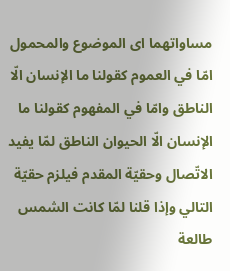مساواتهما اى الموضوع والمحمول امّا في العموم كقولنا ما الإنسان الّا الناطق وامّا في المفهوم كقولنا ما الإنسان الّا الحيوان الناطق لمّا يفيد الاتّصال وحقيّة المقدم فيلزم حقيّة التالي وإذا قلنا لمّا كانت الشمس طالعة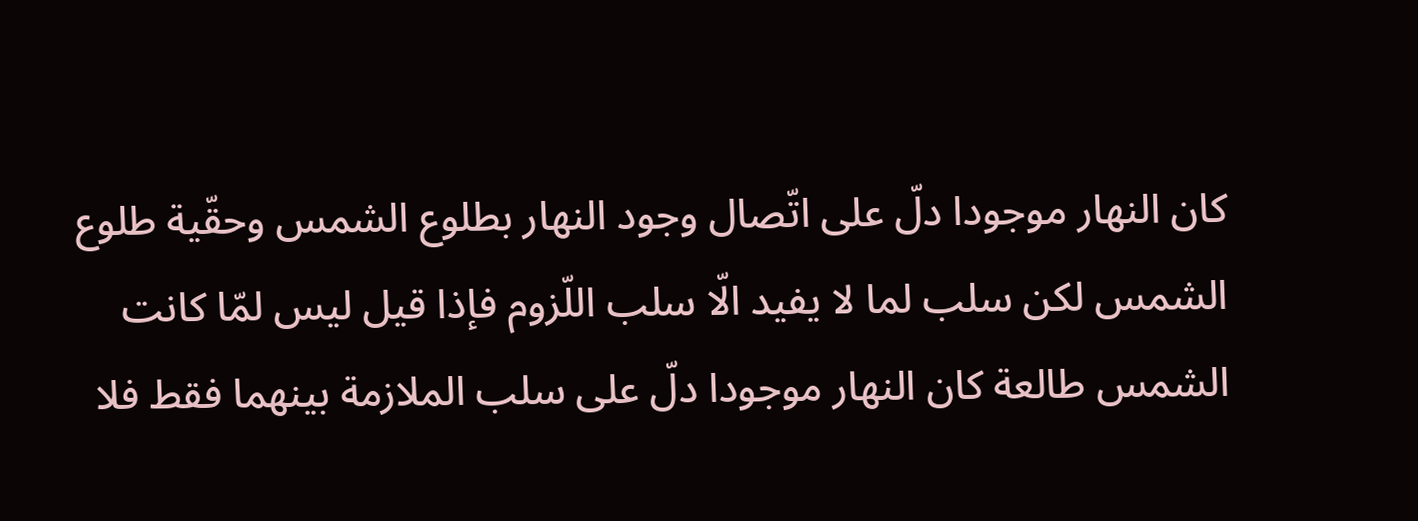كان النهار موجودا دلّ على اتّصال وجود النهار بطلوع الشمس وحقّية طلوع الشمس لكن سلب لما لا يفيد الّا سلب اللّزوم فإذا قيل ليس لمّا كانت الشمس طالعة كان النهار موجودا دلّ على سلب الملازمة بينهما فقط فلا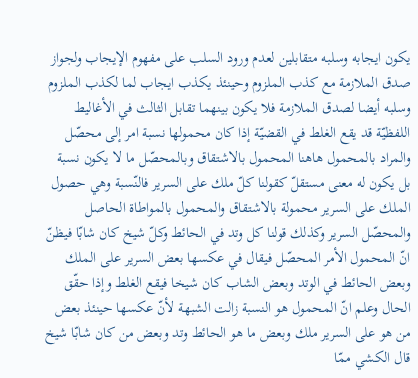يكون ايجابه وسلبه متقابلين لعدم ورود السلب على مفهوم الإيجاب ولجواز صدق الملازمة مع كذب الملزوم وحينئذ يكذب ايجاب لما لكذب الملزوم وسلبه أيضا لصدق الملازمة فلا يكون بينهما تقابل الثالث في الأغاليط اللفظيّة قد يقع الغلط في القضيّة إذا كان محمولها نسبة امر إلى محصّل والمراد بالمحمول هاهنا المحمول بالاشتقاق وبالمحصّل ما لا يكون نسبة بل يكون له معنى مستقلّ كقولنا كلّ ملك على السرير فالنّسبة وهي حصول الملك على السرير محمولة بالاشتقاق والمحمول بالمواطاة الحاصل والمحصّل السرير وكذلك قولنا كل وتد في الحائط وكلّ شيخ كان شابّا فيظنّ انّ المحمول الأمر المحصّل فيقال في عكسها بعض السرير على الملك وبعض الحائط في الوتد وبعض الشاب كان شيخا فيقع الغلط وإذا حقّق الحال وعلم انّ المحمول هو النسبة زالت الشبهة لأنّ عكسها حينئذ بعض من هو على السرير ملك وبعض ما هو الحائط وتد وبعض من كان شابّا شيخ قال الكشي ممّا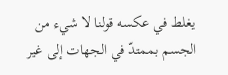يغلط في عكسه قولنا لا شيء من الجسم بممتدّ في الجهات إلى غير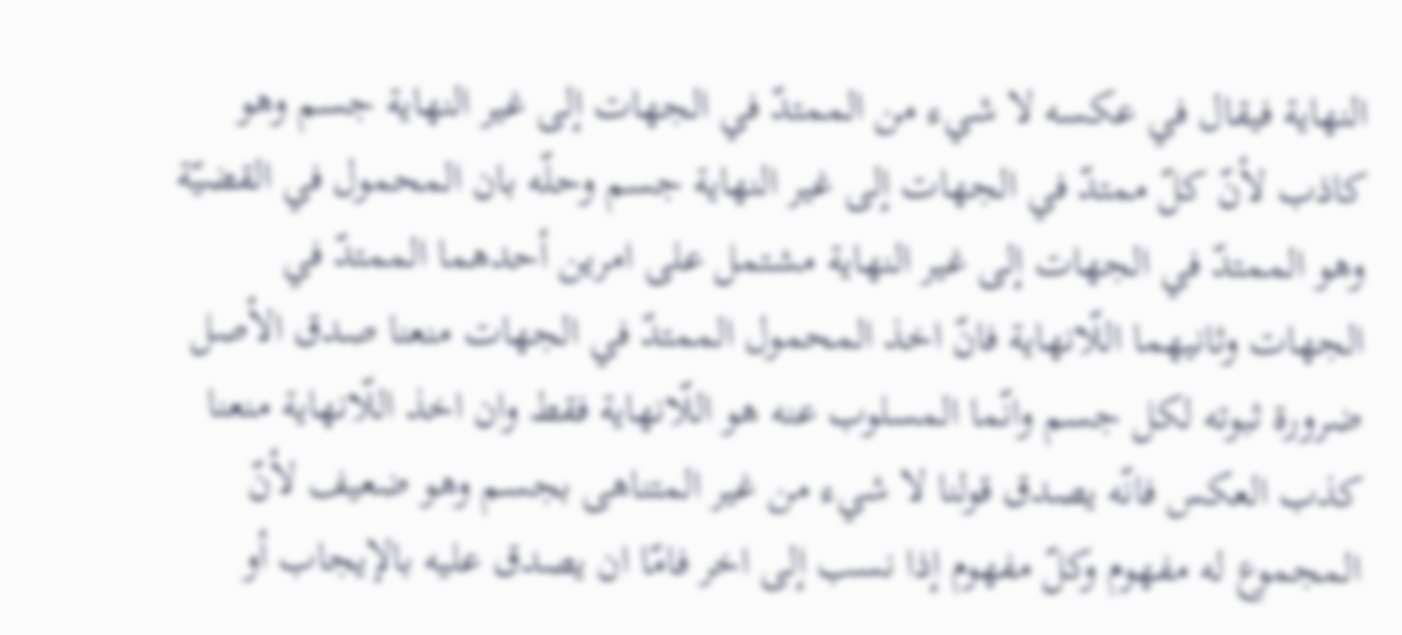النهاية فيقال في عكسه لا شيء من الممتدّ في الجهات إلى غير النهاية جسم وهو كاذب لأنّ كلّ ممتدّ في الجهات إلى غير النهاية جسم وحلّه بان المحمول في القضيّة وهو الممتدّ في الجهات إلى غير النهاية مشتمل على امرين أحدهما الممتدّ في الجهات وثانيهما اللّانهاية فانّ اخذ المحمول الممتدّ في الجهات منعنا صدق الأصل ضرورة ثبوته لكل جسم وانّما المسلوب عنه هو اللّانهاية فقط وان اخذ اللّانهاية منعنا كذب العكس فانّه يصدق قولنا لا شيء من غير المتناهى بجسم وهو ضعيف لأنّ المجموع له مفهوم وكلّ مفهوم إذا نسب إلى اخر فامّا ان يصدق عليه بالإيجاب أو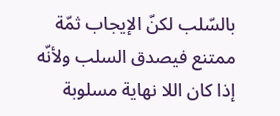بالسّلب لكنّ الإيجاب ثمّة ممتنع فيصدق السلب ولأنّه إذا كان اللا نهاية مسلوبة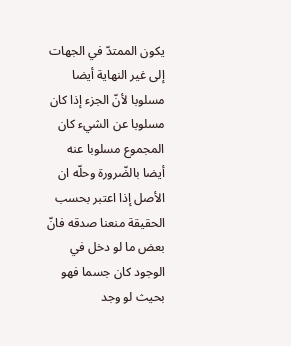يكون الممتدّ في الجهات إلى غير النهاية أيضا مسلوبا لأنّ الجزء إذا كان مسلوبا عن الشيء كان المجموع مسلوبا عنه أيضا بالضّرورة وحلّه ان الأصل إذا اعتبر بحسب الحقيقة منعنا صدقه فانّ بعض ما لو دخل في الوجود كان جسما فهو بحيث لو وجد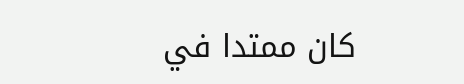كان ممتدا في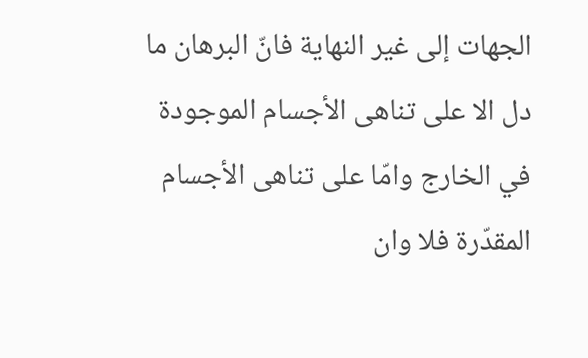الجهات إلى غير النهاية فانّ البرهان ما دل الا على تناهى الأجسام الموجودة في الخارج وامّا على تناهى الأجسام المقدّرة فلا وان